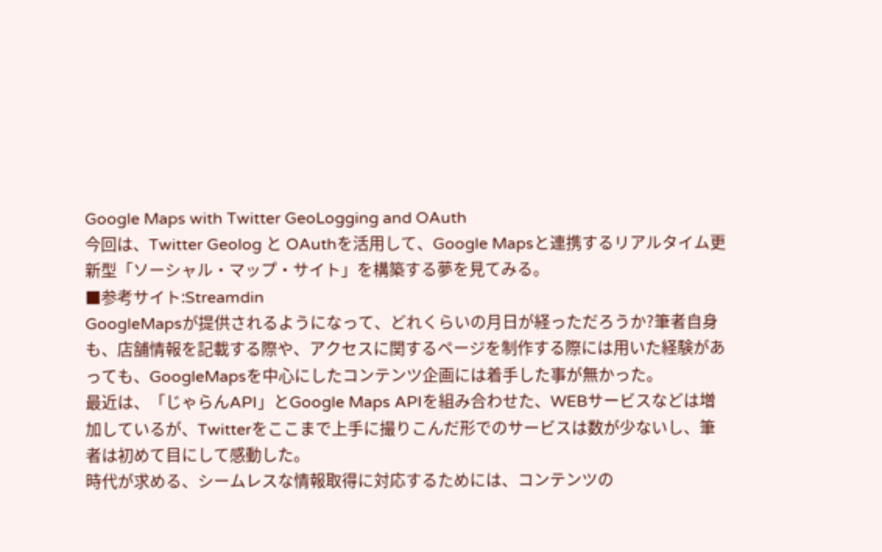Google Maps with Twitter GeoLogging and OAuth
今回は、Twitter Geolog と OAuthを活用して、Google Mapsと連携するリアルタイム更新型「ソーシャル・マップ・サイト」を構築する夢を見てみる。
■参考サイト:Streamdin
GoogleMapsが提供されるようになって、どれくらいの月日が経っただろうか?筆者自身も、店舗情報を記載する際や、アクセスに関するページを制作する際には用いた経験があっても、GoogleMapsを中心にしたコンテンツ企画には着手した事が無かった。
最近は、「じゃらんAPI」とGoogle Maps APIを組み合わせた、WEBサービスなどは増加しているが、Twitterをここまで上手に撮りこんだ形でのサービスは数が少ないし、筆者は初めて目にして感動した。
時代が求める、シームレスな情報取得に対応するためには、コンテンツの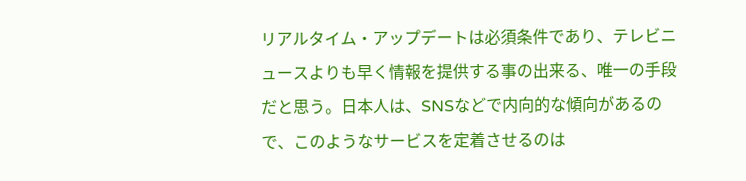リアルタイム・アップデートは必須条件であり、テレビニュースよりも早く情報を提供する事の出来る、唯一の手段だと思う。日本人は、SNSなどで内向的な傾向があるので、このようなサービスを定着させるのは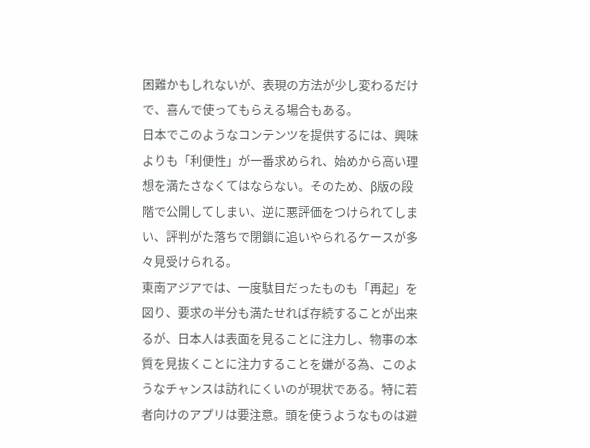困難かもしれないが、表現の方法が少し変わるだけで、喜んで使ってもらえる場合もある。
日本でこのようなコンテンツを提供するには、興味よりも「利便性」が一番求められ、始めから高い理想を満たさなくてはならない。そのため、β版の段階で公開してしまい、逆に悪評価をつけられてしまい、評判がた落ちで閉鎖に追いやられるケースが多々見受けられる。
東南アジアでは、一度駄目だったものも「再起」を図り、要求の半分も満たせれば存続することが出来るが、日本人は表面を見ることに注力し、物事の本質を見抜くことに注力することを嫌がる為、このようなチャンスは訪れにくいのが現状である。特に若者向けのアプリは要注意。頭を使うようなものは避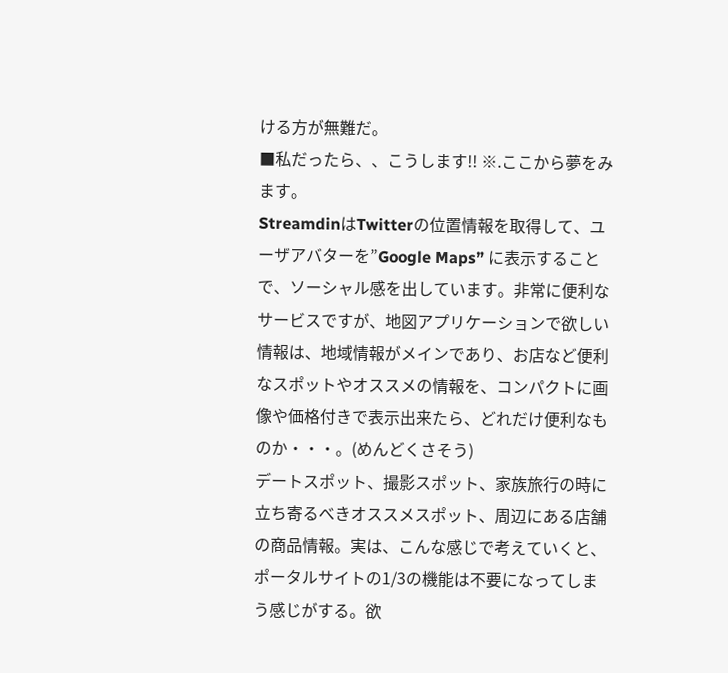ける方が無難だ。
■私だったら、、こうします!! ※.ここから夢をみます。
StreamdinはTwitterの位置情報を取得して、ユーザアバターを”Google Maps” に表示することで、ソーシャル感を出しています。非常に便利なサービスですが、地図アプリケーションで欲しい情報は、地域情報がメインであり、お店など便利なスポットやオススメの情報を、コンパクトに画像や価格付きで表示出来たら、どれだけ便利なものか・・・。(めんどくさそう)
デートスポット、撮影スポット、家族旅行の時に立ち寄るべきオススメスポット、周辺にある店舗の商品情報。実は、こんな感じで考えていくと、ポータルサイトの1/3の機能は不要になってしまう感じがする。欲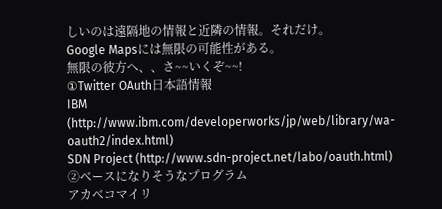しいのは遠隔地の情報と近隣の情報。それだけ。
Google Mapsには無限の可能性がある。
無限の彼方へ、、さ~~いくぞ~~!
①Twitter OAuth日本語情報
IBM (http://www.ibm.com/developerworks/jp/web/library/wa-oauth2/index.html)
SDN Project (http://www.sdn-project.net/labo/oauth.html)
②ベースになりそうなプログラム
アカベコマイリ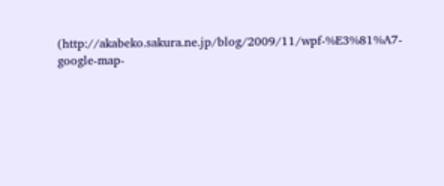(http://akabeko.sakura.ne.jp/blog/2009/11/wpf-%E3%81%A7-google-map-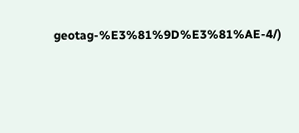geotag-%E3%81%9D%E3%81%AE-4/)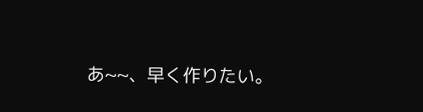あ~~、早く作りたい。